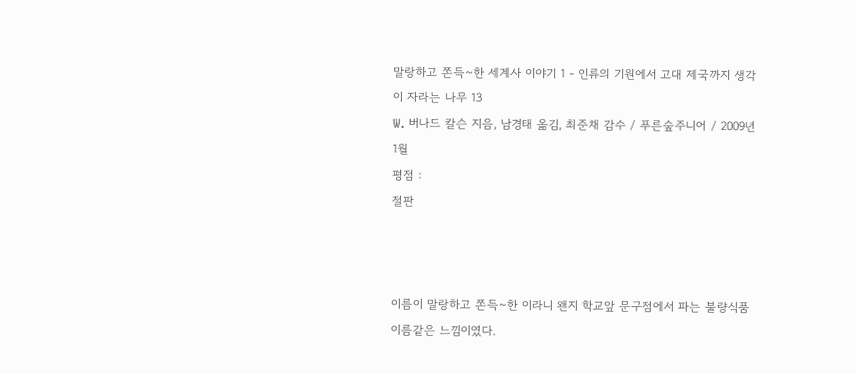말랑하고 쫀득~한 세계사 이야기 1 - 인류의 기원에서 고대 제국까지 생각이 자라는 나무 13
W. 버나드 칼슨 지음, 남경태 옮김, 최준채 감수 / 푸른숲주니어 / 2009년 1월
평점 :
절판



이름이 말랑하고 쫀득~한 이라니 왠지 학교앞 문구점에서 파는 불량식품 이름같은 느낌이였다.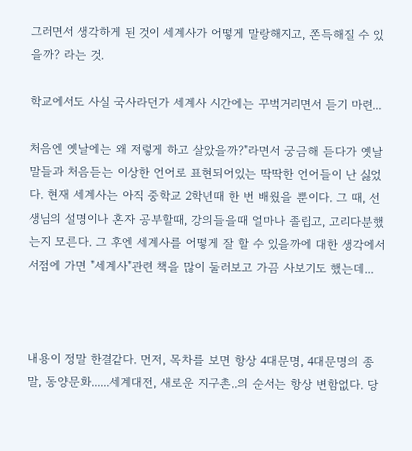그러면서 생각하게 된 것이 세계사가 어떻게 말랑해지고, 쫀득해질 수 있을까? 라는 것.

학교에서도 사실 국사라던가 세계사 시간에는 꾸벅거리면서 듣기 마련...

처음엔 옛날에는 왜 저렇게 하고 살았을까?"라면서 궁금해 듣다가 옛날 말들과 처음듣는 이상한 언어로 표현되어있는 딱딱한 언어들이 난 싫었다. 현재 세계사는 아직 중학교 2학년때 한 번 배웠을 뿐이다. 그 때, 선생님의 설명이나 혼자 공부할때, 강의들을때 얼마나 졸립고, 고리다분했는지 모른다. 그 후엔 세계사를 어떻게 잘 할 수 있을까에 대한 생각에서 서점에 가면 "세계사"관련 책을 많이 둘러보고 가끔 사보기도 했는데...



내용이 정말 한결같다. 먼저, 목차를 보면 항상 4대문명, 4대문명의 종말, 동양문화......세계대전, 새로운 지구촌..의 순서는 항상 변함없다. 당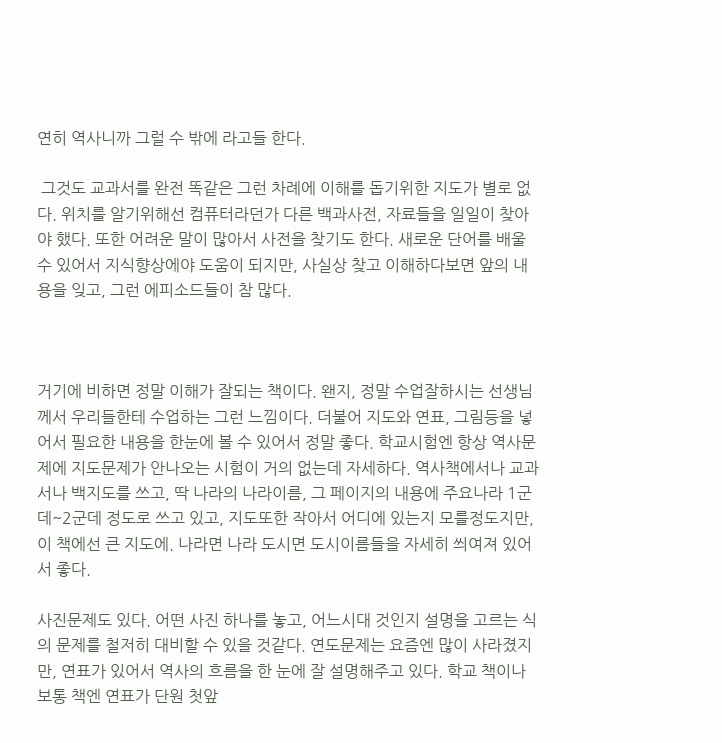연히 역사니까 그럴 수 밖에 라고들 한다.

 그것도 교과서를 완전 똑같은 그런 차례에 이해를 돕기위한 지도가 별로 없다. 위치를 알기위해선 컴퓨터라던가 다른 백과사전, 자료들을 일일이 찾아야 했다. 또한 어려운 말이 많아서 사전을 찾기도 한다. 새로운 단어를 배울 수 있어서 지식향상에야 도움이 되지만, 사실상 찾고 이해하다보면 앞의 내용을 잊고, 그런 에피소드들이 참 많다.



거기에 비하면 정말 이해가 잘되는 책이다. 왠지, 정말 수업잘하시는 선생님께서 우리들한테 수업하는 그런 느낌이다. 더불어 지도와 연표, 그림등을 넣어서 필요한 내용을 한눈에 볼 수 있어서 정말 좋다. 학교시험엔 항상 역사문제에 지도문제가 안나오는 시험이 거의 없는데 자세하다. 역사책에서나 교과서나 백지도를 쓰고, 딱 나라의 나라이름, 그 페이지의 내용에 주요나라 1군데~2군데 정도로 쓰고 있고, 지도또한 작아서 어디에 있는지 모를정도지만, 이 책에선 큰 지도에. 나라면 나라 도시면 도시이름들을 자세히 씌여져 있어서 좋다.

사진문제도 있다. 어떤 사진 하나를 놓고, 어느시대 것인지 설명을 고르는 식의 문제를 철저히 대비할 수 있을 것같다. 연도문제는 요즘엔 많이 사라졌지만, 연표가 있어서 역사의 흐름을 한 눈에 잘 설명해주고 있다. 학교 책이나 보통 책엔 연표가 단원 첫앞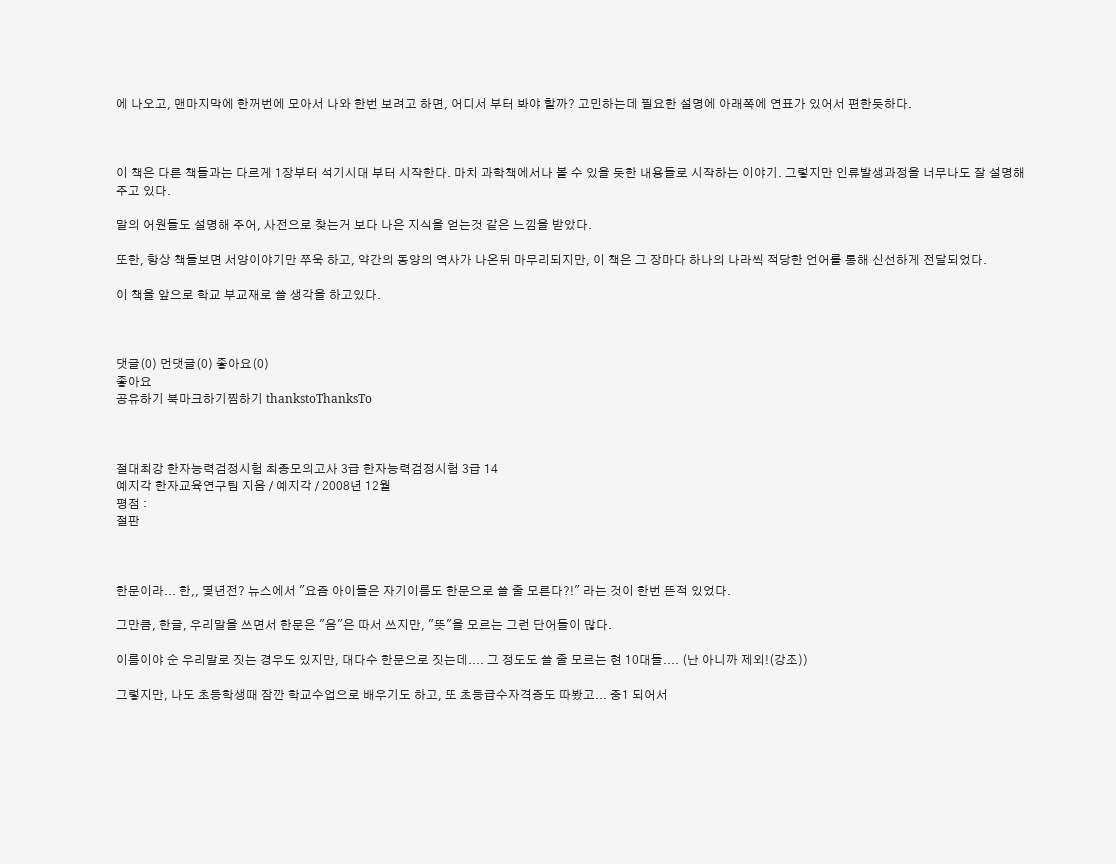에 나오고, 맨마지막에 한꺼번에 모아서 나와 한번 보려고 하면, 어디서 부터 봐야 할까? 고민하는데 필요한 설명에 아래쪽에 연표가 있어서 편한듯하다.



이 책은 다른 책들과는 다르게 1장부터 석기시대 부터 시작한다. 마치 과학책에서나 볼 수 있을 듯한 내용들로 시작하는 이야기. 그렇지만 인류발생과정을 너무나도 잘 설명해주고 있다.

말의 어원들도 설명해 주어, 사전으로 찾는거 보다 나은 지식을 얻는것 같은 느낌을 받았다.

또한, 항상 책들보면 서양이야기만 쭈욱 하고, 약간의 동양의 역사가 나온뒤 마무리되지만, 이 책은 그 장마다 하나의 나라씩 적당한 언어를 통해 신선하게 전달되었다.

이 책을 앞으로 학교 부교재로 쓸 생각을 하고있다.



댓글(0) 먼댓글(0) 좋아요(0)
좋아요
공유하기 북마크하기찜하기 thankstoThanksTo



절대최강 한자능력검정시험 최종모의고사 3급 한자능력검정시험 3급 14
예지각 한자교육연구팀 지음 / 예지각 / 2008년 12월
평점 :
절판



한문이라... 한,, 몇년전? 뉴스에서 "요즘 아이들은 자기이름도 한문으로 쓸 줄 모른다?!" 라는 것이 한번 뜬적 있었다.

그만큼, 한글, 우리말을 쓰면서 한문은 "음"은 따서 쓰지만, "뜻"을 모르는 그런 단어들이 많다.

이름이야 순 우리말로 짓는 경우도 있지만, 대다수 한문으로 짓는데.... 그 정도도 쓸 줄 모르는 현 10대들.... (난 아니까 제외!(강조))

그렇지만, 나도 초등학생때 잠깐 학교수업으로 배우기도 하고, 또 초등급수자격증도 따봤고... 중1 되어서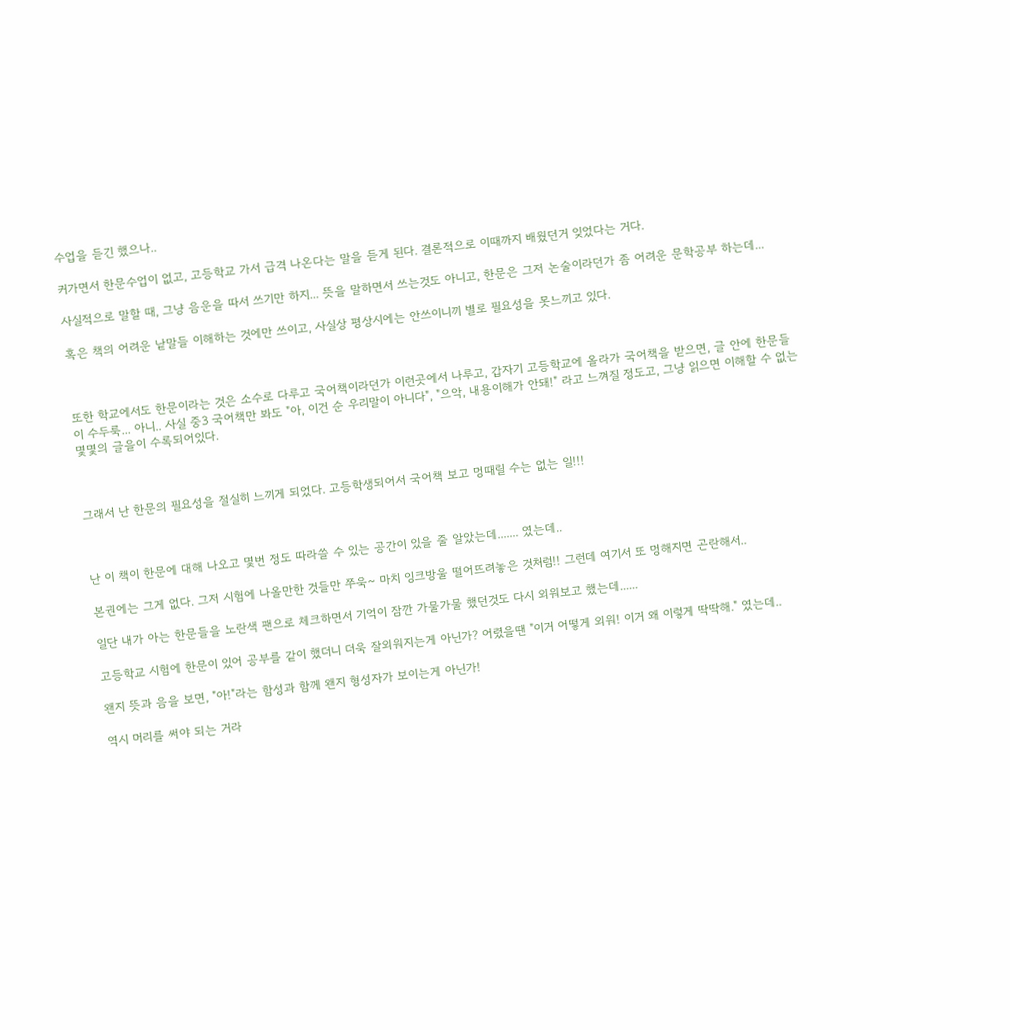수업을 듣긴 했으나..

커가면서 한문수업이 없고, 고등학교 가서 급격 나온다는 말을 듣게 된다. 결론적으로 이때까지 배웠던거 잊었다는 거다.

사실적으로 말할 때, 그냥 음운을 따서 쓰기만 하지... 뜻을 말하면서 쓰는것도 아니고, 한문은 그저 논술이라던가 좀 어려운 문학공부 하는데...

혹은 책의 어려운 낱말들 이해하는 것에만 쓰이고, 사실상 평상시에는 안쓰이니끼 별로 필요성을 못느끼고 있다.



또한 학교에서도 한문이라는 것은 소수로 다루고 국어책이라던가 이런곳에서 나루고, 갑자기 고등학교에 올라가 국어책을 받으면, 글 안에 한문들이 수두룩... 아니.. 사실 중3 국어책만 봐도 "아, 이건 순 우리말이 아니다", "으악, 내용이해가 안돼!" 라고 느껴질 정도고, 그냥 읽으면 이해할 수 없는 몇몇의 글을이 수록되어있다.



그래서 난 한문의 필요성을 절실히 느끼게 되었다. 고등학생되어서 국어책 보고 멍때릴 수는 없는 일!!!



난 이 책이 한문에 대해 나오고 몇번 정도 따라쓸 수 있는 공간이 있을 줄 알았는데....... 였는데..

본권에는 그게 없다. 그저 시험에 나올만한 것들만 쭈욱~ 마치 잉크방울 떨어뜨려놓은 것처럼!! 그런데 여기서 또 멍해지면 곤란해서..

일단 내가 아는 한문들을 노란색 팬으로 체크하면서 기억이 잠깐 가물가물 했던것도 다시 외워보고 했는데......

고등학교 시험에 한문이 있어 공부를 같이 했더니 더욱 잘외워지는게 아닌가? 어렸을땐 "이거 어떻게 외워! 이거 왜 이렇게 딱딱해." 였는데..

왠지 뜻과 음을 보면, "아!"라는 함성과 함께 왠지 형성자가 보이는게 아닌가!

역시 머리를 써야 되는 거라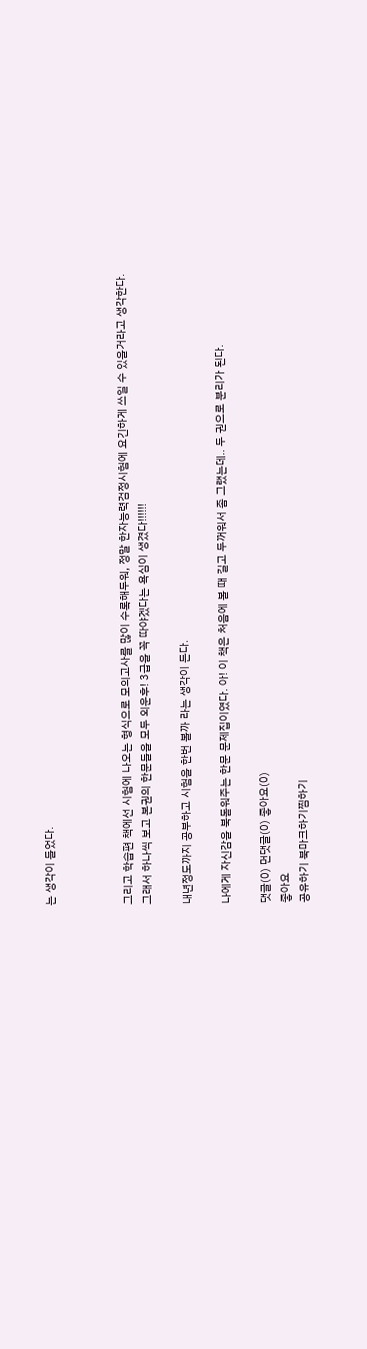는 생각이 들었다.



그리고 학습편 책에선 시험에 나오는 형식으로 모의고사를 많이 수록해두워, 정말 한자능력검정시험에 요긴하게 쓰일 수 있을거라고 생각한다.  그래서 하나씩 보고 본권의 한문들을 모두 외운후! 3급을 꼭 따야겠다는 욕심이 생겼다!!!!!!

내년정도까지 공부하고 시험을 한번 볼까 라는 생각이 든다.

나에게 자신감을 북돋워주는 한문 문제집이였다. 아! 이 책은 처음에 볼 때 길고 두꺼워서 좀 그랬는데.. 두 권으로 분리가 된다.

댓글(0) 먼댓글(0) 좋아요(0)
좋아요
공유하기 북마크하기찜하기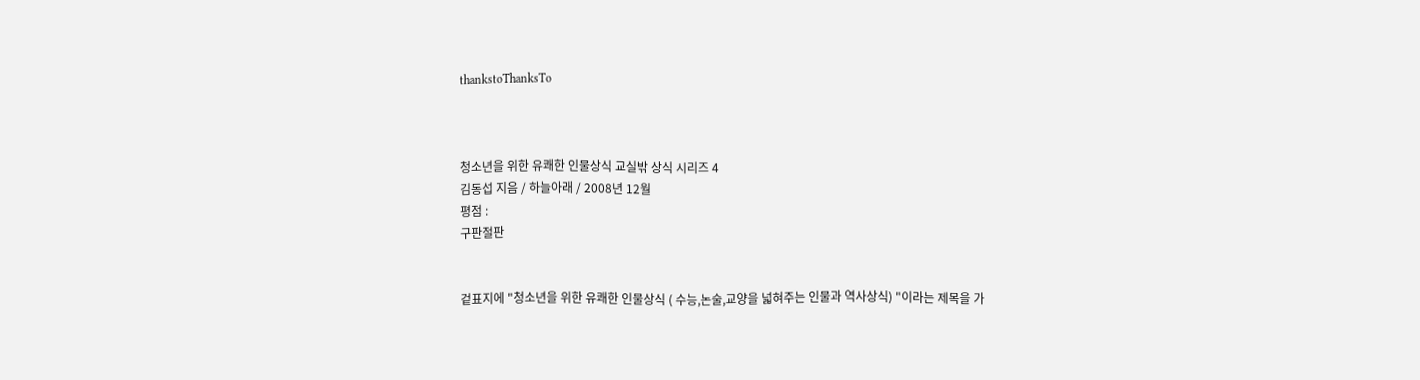thankstoThanksTo



청소년을 위한 유쾌한 인물상식 교실밖 상식 시리즈 4
김동섭 지음 / 하늘아래 / 2008년 12월
평점 :
구판절판


겉표지에 "청소년을 위한 유쾌한 인물상식 ( 수능,논술,교양을 넓혀주는 인물과 역사상식) "이라는 제목을 가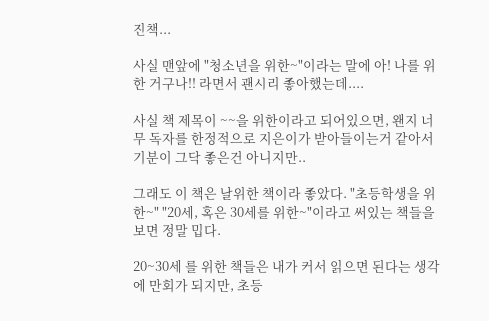진책...

사실 맨앞에 "청소년을 위한~"이라는 말에 아! 나를 위한 거구나!! 라면서 괜시리 좋아했는데....

사실 책 제목이 ~~을 위한이라고 되어있으면, 왠지 너무 독자를 한정적으로 지은이가 받아들이는거 같아서 기분이 그닥 좋은건 아니지만..

그래도 이 책은 날위한 책이라 좋았다. "초등학생을 위한~" "20세, 혹은 30세를 위한~"이라고 써있는 책들을 보면 정말 밉다.

20~30세 를 위한 책들은 내가 커서 읽으면 된다는 생각에 만회가 되지만, 초등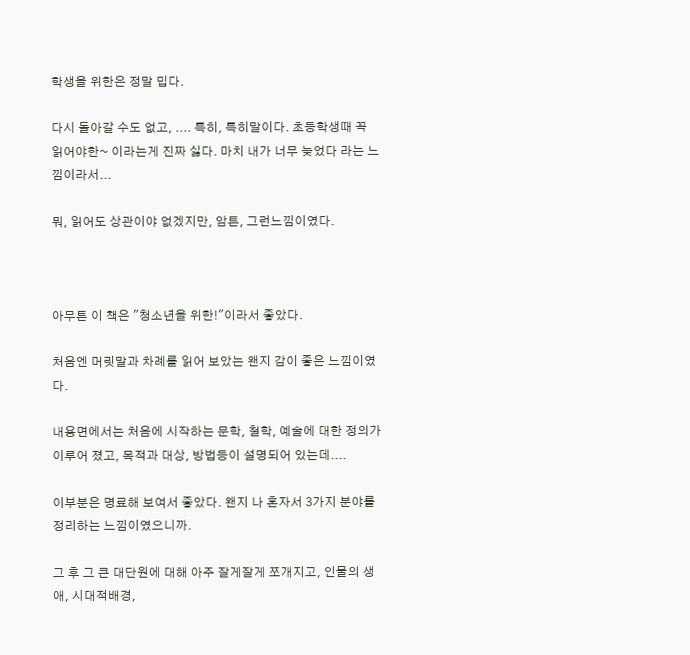학생을 위한은 정말 밉다.

다시 돌아갈 수도 없고, .... 특히, 특히말이다. 초등학생때 꼭 읽어야한~ 이라는게 진짜 싫다. 마치 내가 너무 늦었다 라는 느낌이라서...

뭐, 읽어도 상관이야 없겠지만, 암튼, 그런느낌이였다.



아무튼 이 책은 "청소년을 위한!"이라서 좋았다.

처음엔 머릿말과 차례를 읽어 보았는 왠지 감이 좋은 느낌이였다.

내용면에서는 처음에 시작하는 문학, 철학, 예술에 대한 정의가 이루어 졌고, 목적과 대상, 방법등이 설명되어 있는데....

이부분은 명료해 보여서 좋았다. 왠지 나 혼자서 3가지 분야를 정리하는 느낌이였으니까.

그 후 그 큰 대단원에 대해 아주 잘게잘게 쪼개지고, 인물의 생애, 시대적배경,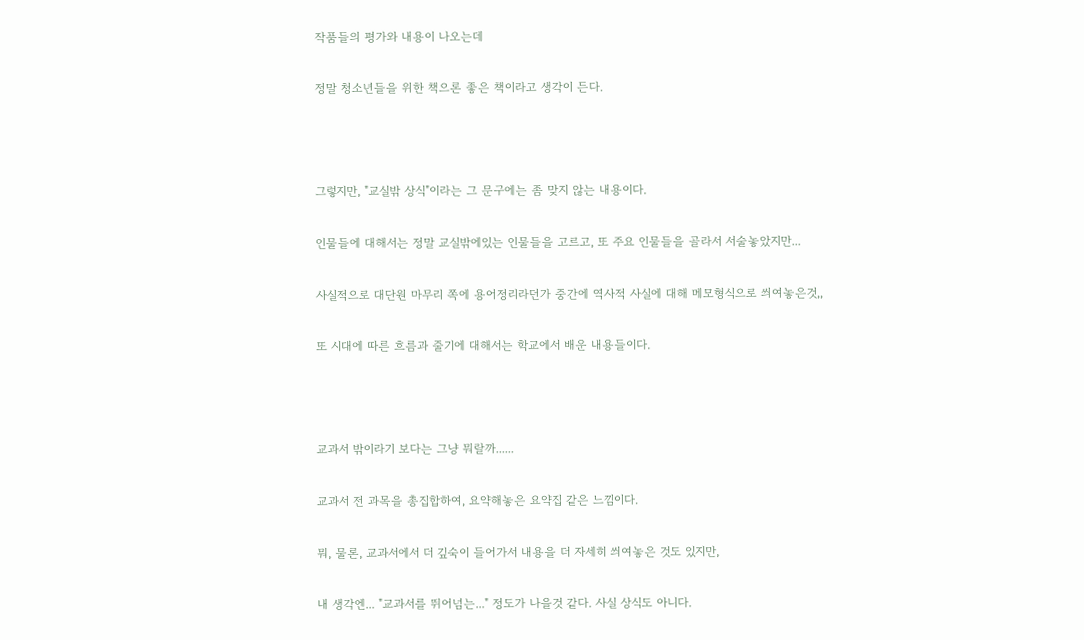작품들의 평가와 내용이 나오는데

정말 청소년들을 위한 책으론 좋은 책이라고 생각이 든다.



그렇지만, "교실밖 상식"이라는 그 문구에는 좀 맞지 않는 내용이다.

인물들에 대해서는 정말 교실밖에있는 인물들을 고르고, 또 주요 인물들을 골라서 서술놓았지만...

사실적으로 대단원 마무리 쪽에 용어정리라던가 중간에 역사적 사실에 대해 메모형식으로 씌여놓은것,,

또 시대에 따른 흐름과 줄기에 대해서는 학교에서 배운 내용들이다.



교과서 밖이라기 보다는 그냥 뭐랄까......

교과서 전 과목을 총집합하여, 요약해놓은 요약집 같은 느낌이다.

뭐, 물론, 교과서에서 더 깊숙이 들어가서 내용을 더 자세히 씌여놓은 것도 있지만,

내 생각엔... "교과서를 뛰어넘는..." 정도가 나을것 같다. 사실 상식도 아니다.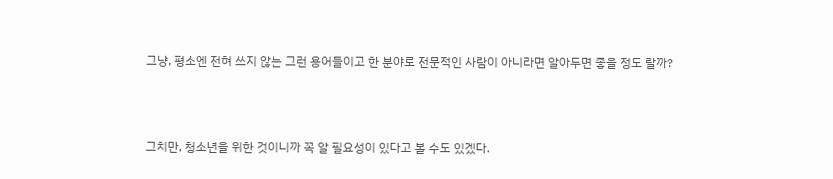그냥, 평소엔 전혀 쓰지 않는 그런 용어들이고 한 분야로 전문적인 사람이 아니라면 알아두면 좋을 정도 랄까?



그치만, 청소년을 위한 것이니까 꼭 알 필요성이 있다고 볼 수도 있겠다.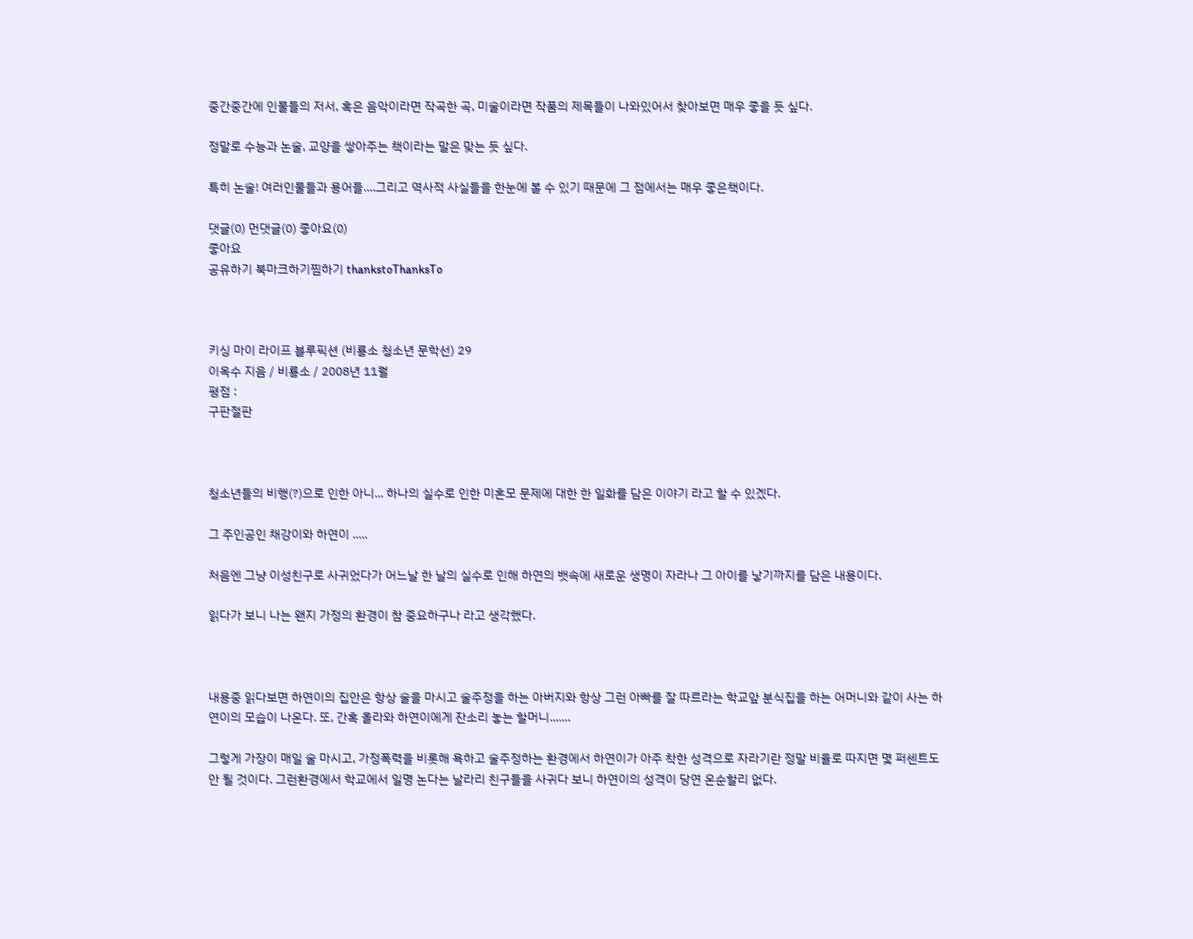중간중간에 인물들의 저서, 혹은 음악이라면 작곡한 곡, 미술이라면 작품의 제목들이 나와있어서 찾아보면 매우 좋을 듯 싶다.

정말로 수능과 논술, 교양을 쌓아주는 책이라는 말은 맞는 듯 싶다.

특히 논술! 여러인물들과 용어들....그리고 역사적 사실들을 한눈에 볼 수 있기 때문에 그 점에서는 매우 좋은책이다.

댓글(0) 먼댓글(0) 좋아요(0)
좋아요
공유하기 북마크하기찜하기 thankstoThanksTo



키싱 마이 라이프 블루픽션 (비룡소 청소년 문학선) 29
이옥수 지음 / 비룡소 / 2008년 11월
평점 :
구판절판



청소년들의 비행(?)으로 인한 아니... 하나의 실수로 인한 미혼모 문제에 대한 한 일화를 담은 이야기 라고 할 수 있겠다.

그 주인공인 채강이와 하연이 .....

처음엔 그냥 이성친구로 사귀었다가 어느날 한 날의 실수로 인해 하연의 뱃속에 새로운 생명이 자라나 그 아이를 낳기까지를 담은 내용이다.

읽다가 보니 나는 왠지 가정의 환경이 참 중요하구나 라고 생각했다.



내용중 읽다보면 하연이의 집안은 항상 술을 마시고 술주정을 하는 아버지와 항상 그런 아빠를 잘 따르라는 학교앞 분식집을 하는 어머니와 같이 사는 하연이의 모습이 나온다. 또, 간혹 올라와 하연이에게 잔소리 놓는 할머니.......

그렇게 가장이 매일 술 마시고, 가정폭력을 비롯해 욕하고 술주정하는 환경에서 하연이가 아주 착한 성격으로 자라기란 정말 비율로 따지면 몇 퍼센트도 안 될 것이다. 그런환경에서 학교에서 일명 논다는 날라리 친구들을 사귀다 보니 하연이의 성격이 당연 온순할리 없다.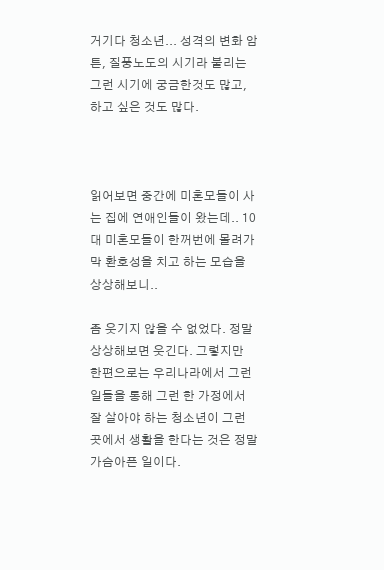거기다 청소년... 성격의 변화 암튼, 질풍노도의 시기라 불리는 그런 시기에 궁금한것도 많고, 하고 싶은 것도 많다.



읽어보면 중간에 미혼모들이 사는 집에 연애인들이 왔는데.. 10대 미혼모들이 한꺼번에 몰려가 막 환호성을 치고 하는 모습을 상상해보니..

좀 웃기지 않을 수 없었다. 정말 상상해보면 웃긴다. 그렇지만 한편으로는 우리나라에서 그런 일들을 통해 그런 한 가정에서 잘 살아야 하는 청소년이 그런 곳에서 생활을 한다는 것은 정말 가슴아픈 일이다.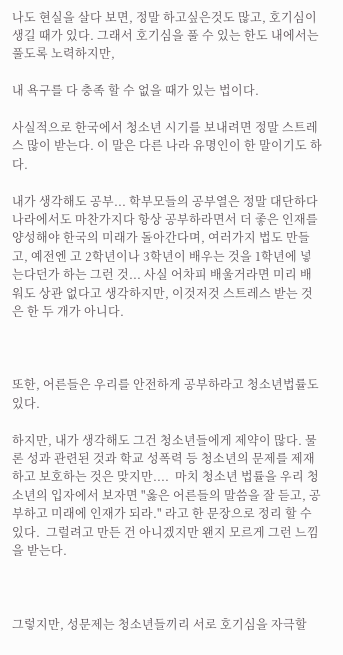나도 현실을 살다 보면, 정말 하고싶은것도 많고, 호기심이 생길 때가 있다. 그래서 호기심을 풀 수 있는 한도 내에서는 풀도록 노력하지만,

내 욕구를 다 충족 할 수 없을 때가 있는 법이다.

사실적으로 한국에서 청소년 시기를 보내려면 정말 스트레스 많이 받는다. 이 말은 다른 나라 유명인이 한 말이기도 하다.

내가 생각해도 공부... 학부모들의 공부열은 정말 대단하다 나라에서도 마찬가지다 항상 공부하라면서 더 좋은 인재를 양성해야 한국의 미래가 돌아간다며, 여러가지 법도 만들고, 예전엔 고 2학년이나 3학년이 배우는 것을 1학년에 넣는다던가 하는 그런 것... 사실 어차피 배울거라면 미리 배워도 상관 없다고 생각하지만, 이것저것 스트레스 받는 것은 한 두 개가 아니다.



또한, 어른들은 우리를 안전하게 공부하라고 청소년법률도 있다.

하지만, 내가 생각해도 그건 청소년들에게 제약이 많다. 물론 성과 관련된 것과 학교 성폭력 등 청소년의 문제를 제재하고 보호하는 것은 맞지만....  마치 청소년 법률을 우리 청소년의 입자에서 보자면 "옳은 어른들의 말씀을 잘 듣고, 공부하고 미래에 인재가 되라." 라고 한 문장으로 정리 할 수 있다.  그럴려고 만든 건 아니겠지만 왠지 모르게 그런 느낌을 받는다.



그렇지만, 성문제는 청소년들끼리 서로 호기심을 자극할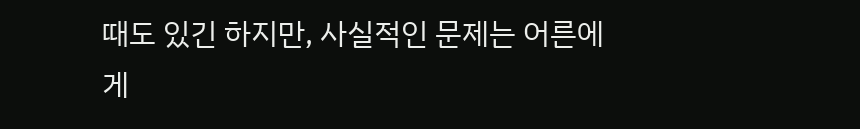때도 있긴 하지만, 사실적인 문제는 어른에게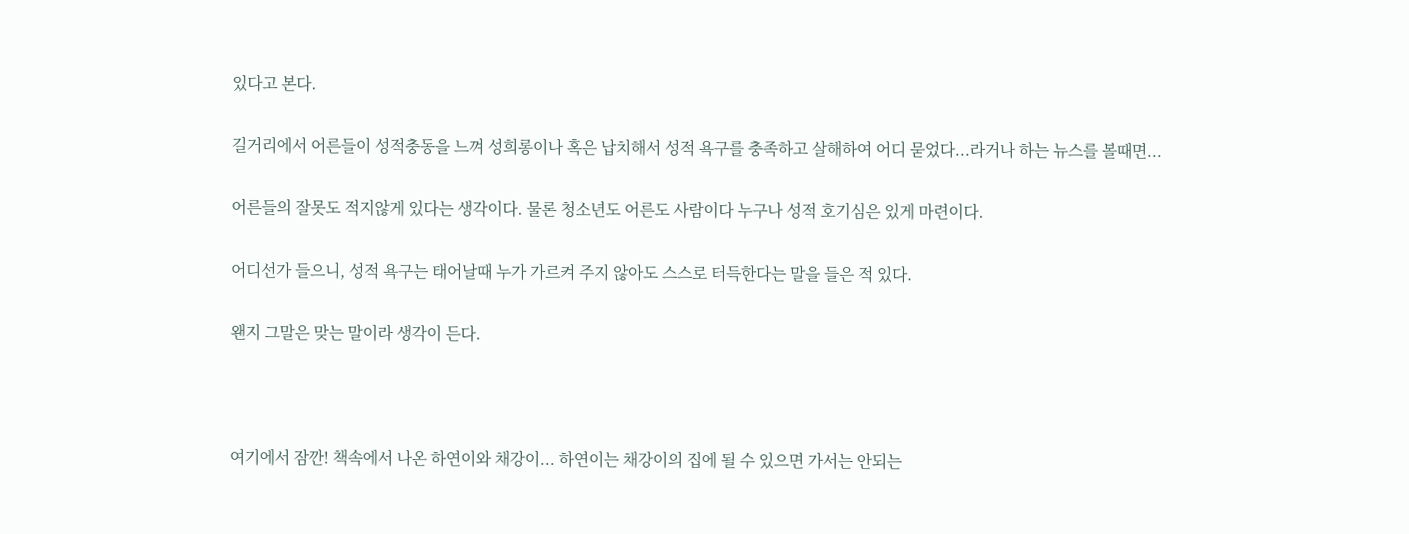있다고 본다.

길거리에서 어른들이 성적충동을 느껴 성희롱이나 혹은 납치해서 성적 욕구를 충족하고 살해하여 어디 묻었다...라거나 하는 뉴스를 볼때면...

어른들의 잘못도 적지않게 있다는 생각이다. 물론 청소년도 어른도 사람이다 누구나 성적 호기심은 있게 마련이다.

어디선가 들으니, 성적 욕구는 태어날때 누가 가르켜 주지 않아도 스스로 터득한다는 말을 들은 적 있다.

왠지 그말은 맞는 말이라 생각이 든다.



여기에서 잠깐! 책속에서 나온 하연이와 채강이... 하연이는 채강이의 집에 될 수 있으면 가서는 안되는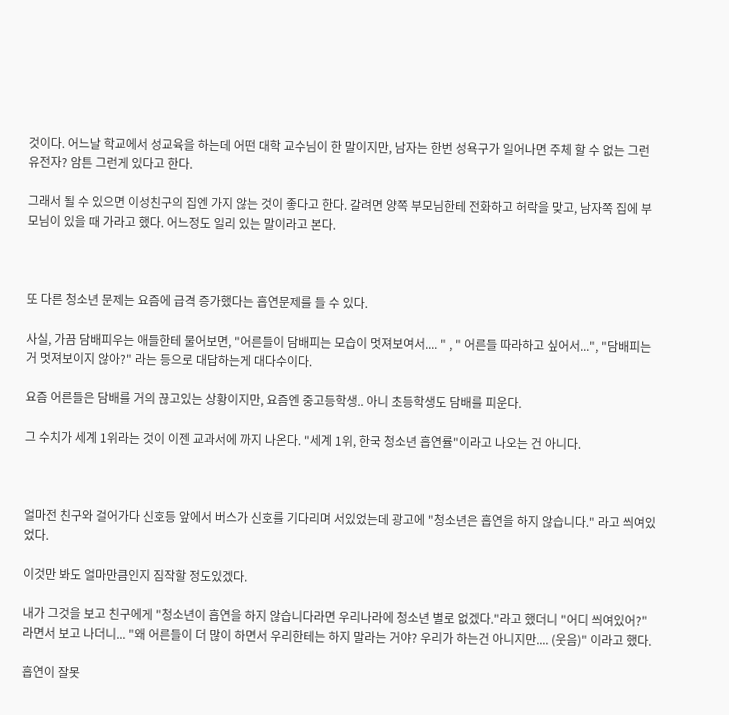것이다. 어느날 학교에서 성교육을 하는데 어떤 대학 교수님이 한 말이지만, 남자는 한번 성욕구가 일어나면 주체 할 수 없는 그런 유전자? 암튼 그런게 있다고 한다.

그래서 될 수 있으면 이성친구의 집엔 가지 않는 것이 좋다고 한다. 갈려면 양쪽 부모님한테 전화하고 허락을 맞고, 남자쪽 집에 부모님이 있을 때 가라고 했다. 어느정도 일리 있는 말이라고 본다.



또 다른 청소년 문제는 요즘에 급격 증가했다는 흡연문제를 들 수 있다.

사실, 가끔 담배피우는 애들한테 물어보면, "어른들이 담배피는 모습이 멋져보여서.... " , " 어른들 따라하고 싶어서...", "담배피는거 멋져보이지 않아?" 라는 등으로 대답하는게 대다수이다.

요즘 어른들은 담배를 거의 끊고있는 상황이지만, 요즘엔 중고등학생.. 아니 초등학생도 담배를 피운다.

그 수치가 세계 1위라는 것이 이젠 교과서에 까지 나온다. "세계 1위, 한국 청소년 흡연률"이라고 나오는 건 아니다.



얼마전 친구와 걸어가다 신호등 앞에서 버스가 신호를 기다리며 서있었는데 광고에 "청소년은 흡연을 하지 않습니다." 라고 씌여있었다.

이것만 봐도 얼마만큼인지 짐작할 정도있겠다.

내가 그것을 보고 친구에게 "청소년이 흡연을 하지 않습니다라면 우리나라에 청소년 별로 없겠다."라고 했더니 "어디 씌여있어?" 라면서 보고 나더니... "왜 어른들이 더 많이 하면서 우리한테는 하지 말라는 거야? 우리가 하는건 아니지만.... (웃음)" 이라고 했다.

흡연이 잘못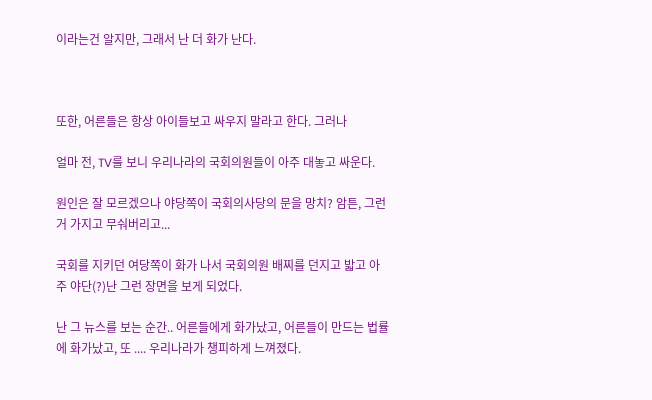이라는건 알지만, 그래서 난 더 화가 난다.



또한, 어른들은 항상 아이들보고 싸우지 말라고 한다. 그러나

얼마 전, TV를 보니 우리나라의 국회의원들이 아주 대놓고 싸운다.

원인은 잘 모르겠으나 야당쪽이 국회의사당의 문을 망치? 암튼, 그런거 가지고 무숴버리고...

국회를 지키던 여당쪽이 화가 나서 국회의원 배찌를 던지고 밟고 아주 야단(?)난 그런 장면을 보게 되었다.

난 그 뉴스를 보는 순간.. 어른들에게 화가났고, 어른들이 만드는 법률에 화가났고, 또 .... 우리나라가 챙피하게 느껴졌다.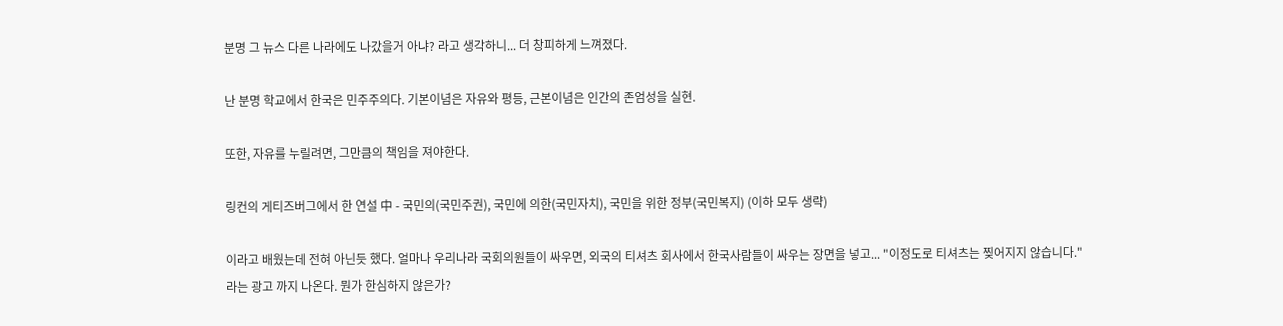분명 그 뉴스 다른 나라에도 나갔을거 아냐? 라고 생각하니... 더 창피하게 느껴졌다.

난 분명 학교에서 한국은 민주주의다. 기본이념은 자유와 평등, 근본이념은 인간의 존엄성을 실현.

또한, 자유를 누릴려면, 그만큼의 책임을 져야한다.

링컨의 게티즈버그에서 한 연설 中 - 국민의(국민주권), 국민에 의한(국민자치), 국민을 위한 정부(국민복지) (이하 모두 생략)

이라고 배웠는데 전혀 아닌듯 했다. 얼마나 우리나라 국회의원들이 싸우면, 외국의 티셔츠 회사에서 한국사람들이 싸우는 장면을 넣고... "이정도로 티셔츠는 찢어지지 않습니다." 라는 광고 까지 나온다. 뭔가 한심하지 않은가?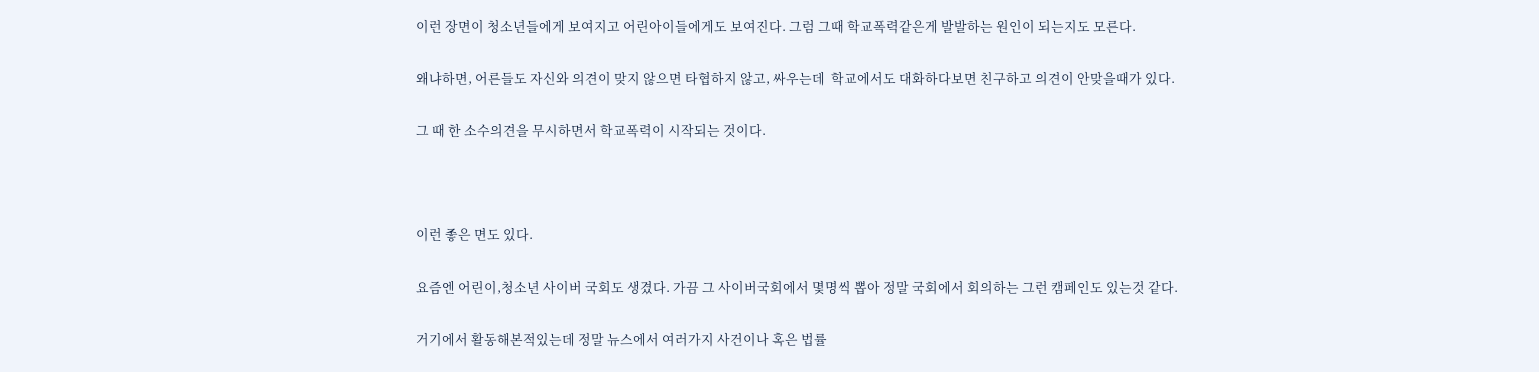이런 장면이 청소년들에게 보여지고 어린아이들에게도 보여진다. 그럼 그때 학교폭력같은게 발발하는 원인이 되는지도 모른다.

왜냐하면, 어른들도 자신와 의견이 맞지 않으면 타협하지 않고, 싸우는데  학교에서도 대화하다보면 친구하고 의견이 안맞을때가 있다.

그 때 한 소수의견을 무시하면서 학교폭력이 시작되는 것이다.



이런 좋은 면도 있다.

요즘엔 어린이,청소년 사이버 국회도 생겼다. 가끔 그 사이버국회에서 몇명씩 뽑아 정말 국회에서 회의하는 그런 캠페인도 있는것 같다.

거기에서 활동해본적있는데 정말 뉴스에서 여러가지 사건이나 혹은 법률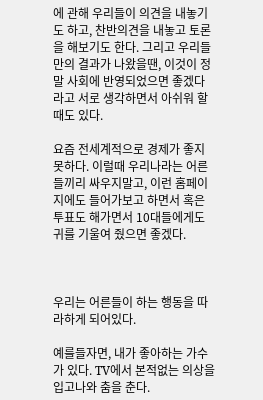에 관해 우리들이 의견을 내놓기도 하고, 찬반의견을 내놓고 토론을 해보기도 한다. 그리고 우리들만의 결과가 나왔을땐, 이것이 정말 사회에 반영되었으면 좋겠다라고 서로 생각하면서 아쉬워 할 때도 있다.

요즘 전세계적으로 경제가 좋지 못하다. 이럴때 우리나라는 어른들끼리 싸우지말고, 이런 홈페이지에도 들어가보고 하면서 혹은 투표도 해가면서 10대들에게도 귀를 기울여 줬으면 좋겠다.



우리는 어른들이 하는 행동을 따라하게 되어있다.

예를들자면, 내가 좋아하는 가수가 있다. TV에서 본적없는 의상을 입고나와 춤을 춘다.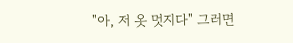"아, 저 옷 멋지다" 그러면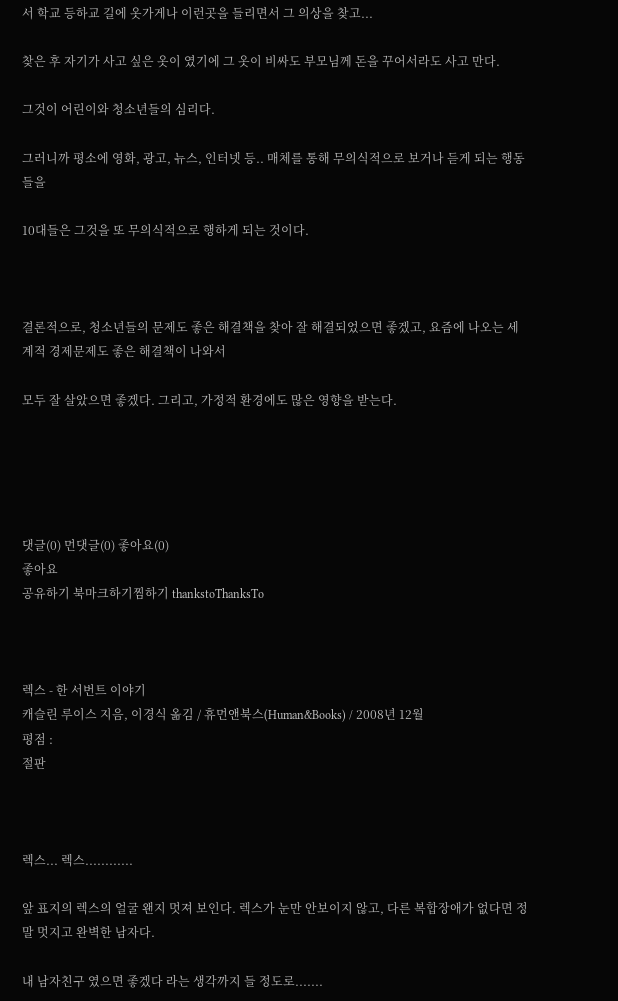서 학교 등하교 길에 옷가게나 이런곳을 들리면서 그 의상을 찾고...

찾은 후 자기가 사고 싶은 옷이 였기에 그 옷이 비싸도 부모님께 돈을 꾸어서라도 사고 만다.

그것이 어린이와 청소년들의 심리다.

그러니까 평소에 영화, 광고, 뉴스, 인터넷 등.. 매체를 통해 무의식적으로 보거나 듣게 되는 행동들을

10대들은 그것을 또 무의식적으로 행하게 되는 것이다.



결론적으로, 청소년들의 문제도 좋은 해결책을 찾아 잘 해결되었으면 좋겠고, 요즘에 나오는 세계적 경제문제도 좋은 해결책이 나와서

모두 잘 살았으면 좋겠다. 그리고, 가정적 환경에도 많은 영향을 받는다.





댓글(0) 먼댓글(0) 좋아요(0)
좋아요
공유하기 북마크하기찜하기 thankstoThanksTo



렉스 - 한 서번트 이야기
캐슬린 루이스 지음, 이경식 옮김 / 휴먼앤북스(Human&Books) / 2008년 12월
평점 :
절판



렉스... 렉스............

앞 표지의 렉스의 얼굴 왠지 멋져 보인다. 렉스가 눈만 안보이지 않고, 다른 복합장애가 없다면 정말 멋지고 완벽한 남자다.

내 남자친구 였으면 좋겠다 라는 생각까지 들 정도로.......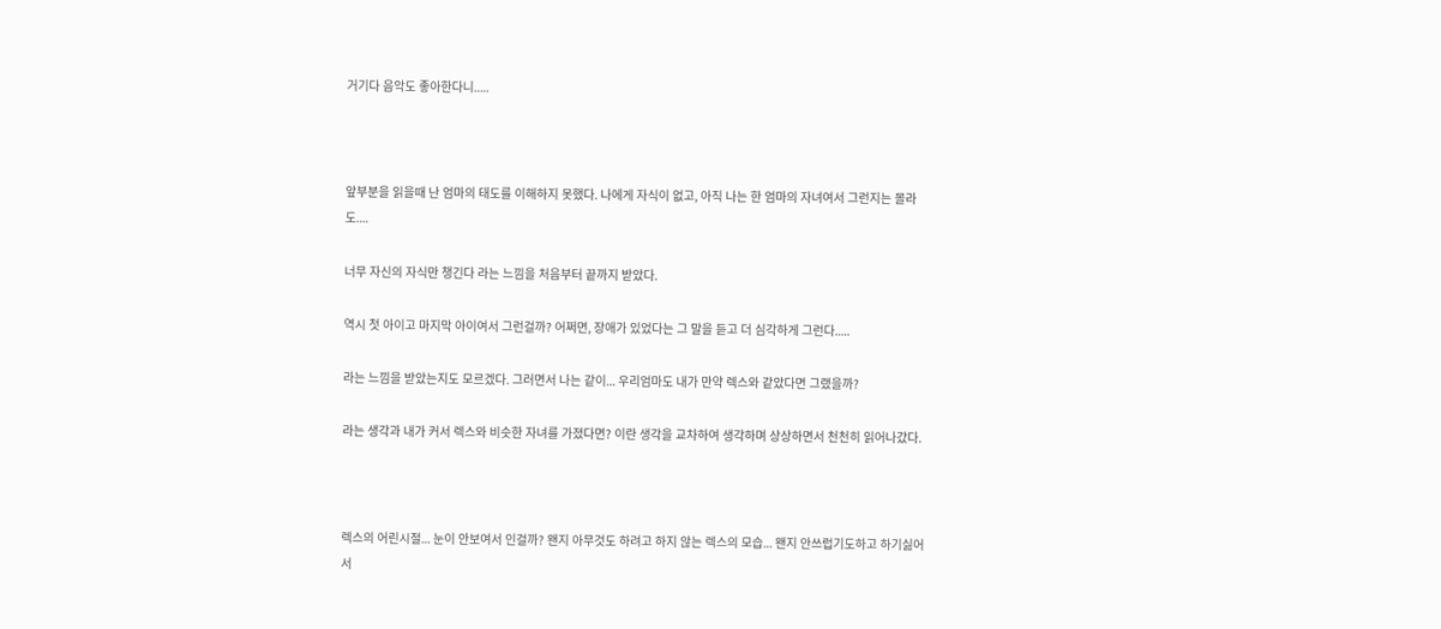거기다 음악도 좋아한다니.....



앞부분을 읽을때 난 엄마의 태도를 이해하지 못했다. 나에게 자식이 없고, 아직 나는 한 엄마의 자녀여서 그런지는 몰라도....

너무 자신의 자식만 챙긴다 라는 느낌을 처음부터 끝까지 받았다.

역시 첫 아이고 마지막 아이여서 그런걸까? 어쩌면, 장애가 있었다는 그 말을 듣고 더 심각하게 그런다.....

라는 느낌을 받았는지도 모르겠다. 그러면서 나는 같이... 우리엄마도 내가 만약 렉스와 같았다면 그랬을까?

라는 생각과 내가 커서 렉스와 비슷한 자녀를 가졌다면? 이란 생각을 교차하여 생각하며 상상하면서 천천히 읽어나갔다.



렉스의 어린시절... 눈이 안보여서 인걸까? 왠지 아무것도 하려고 하지 않는 렉스의 모습... 왠지 안쓰럽기도하고 하기싫어서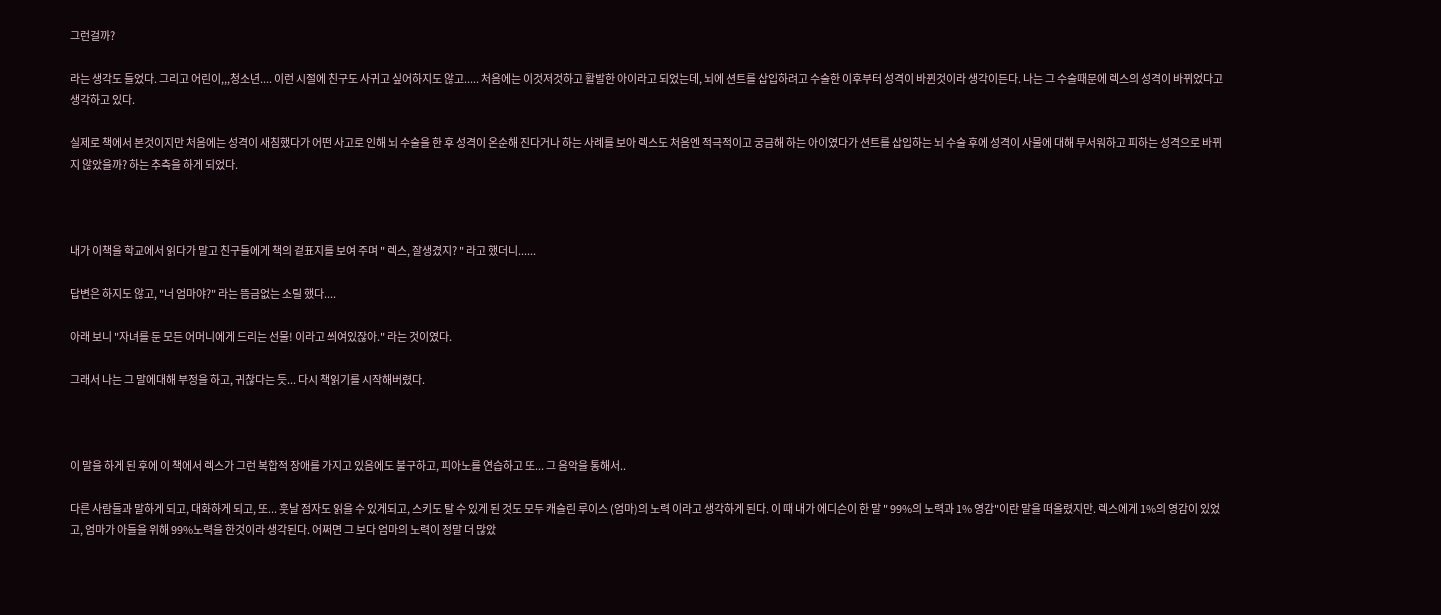그런걸까?

라는 생각도 들었다. 그리고 어린이,,,청소년.... 이런 시절에 친구도 사귀고 싶어하지도 않고..... 처음에는 이것저것하고 활발한 아이라고 되었는데, 뇌에 션트를 삽입하려고 수술한 이후부터 성격이 바뀐것이라 생각이든다. 나는 그 수술때문에 렉스의 성격이 바뀌었다고 생각하고 있다.

실제로 책에서 본것이지만 처음에는 성격이 새침했다가 어떤 사고로 인해 뇌 수술을 한 후 성격이 온순해 진다거나 하는 사례를 보아 렉스도 처음엔 적극적이고 궁금해 하는 아이였다가 션트를 삽입하는 뇌 수술 후에 성격이 사물에 대해 무서워하고 피하는 성격으로 바뀌지 않았을까? 하는 추측을 하게 되었다.



내가 이책을 학교에서 읽다가 말고 친구들에게 책의 겉표지를 보여 주며 " 렉스, 잘생겼지? " 라고 했더니......

답변은 하지도 않고, "너 엄마야?" 라는 뜸금없는 소릴 했다....

아래 보니 "자녀를 둔 모든 어머니에게 드리는 선물! 이라고 씌여있잖아." 라는 것이였다.

그래서 나는 그 말에대해 부정을 하고, 귀찮다는 듯... 다시 책읽기를 시작해버렸다.



이 말을 하게 된 후에 이 책에서 렉스가 그런 복합적 장애를 가지고 있음에도 불구하고, 피아노를 연습하고 또... 그 음악을 통해서..

다른 사람들과 말하게 되고, 대화하게 되고, 또... 훗날 점자도 읽을 수 있게되고, 스키도 탈 수 있게 된 것도 모두 캐슬린 루이스 (엄마)의 노력 이라고 생각하게 된다. 이 때 내가 에디슨이 한 말 " 99%의 노력과 1% 영감"이란 말을 떠올렸지만. 렉스에게 1%의 영감이 있었고, 엄마가 아들을 위해 99%노력을 한것이라 생각된다. 어쩌면 그 보다 엄마의 노력이 정말 더 많았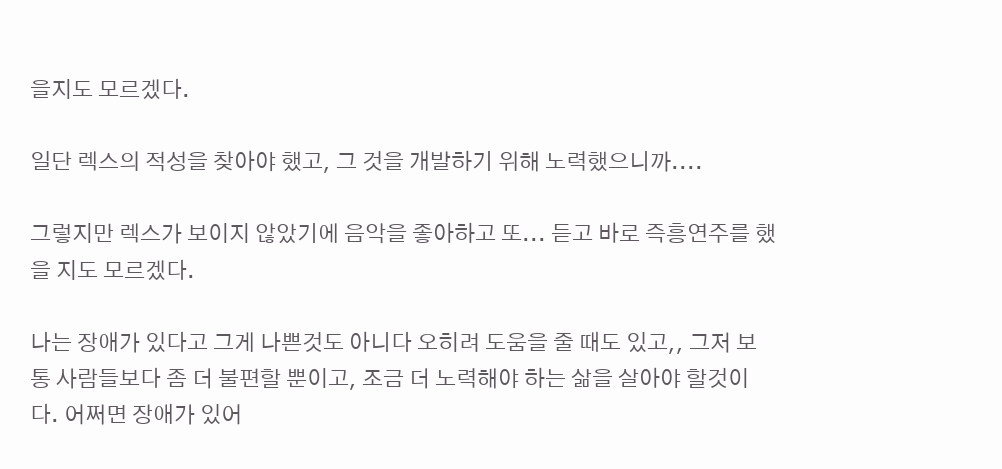을지도 모르겠다.

일단 렉스의 적성을 찾아야 했고, 그 것을 개발하기 위해 노력했으니까....

그렇지만 렉스가 보이지 않았기에 음악을 좋아하고 또... 듣고 바로 즉흥연주를 했을 지도 모르겠다.

나는 장애가 있다고 그게 나쁜것도 아니다 오히려 도움을 줄 때도 있고,, 그저 보통 사람들보다 좀 더 불편할 뿐이고, 조금 더 노력해야 하는 삶을 살아야 할것이다. 어쩌면 장애가 있어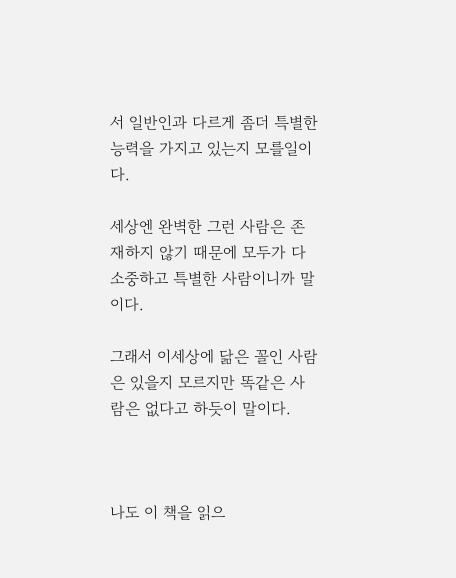서 일반인과 다르게 좀더 특별한 능력을 가지고 있는지 모를일이다.

세상엔 완벽한 그런 사람은 존재하지 않기 때문에 모두가 다 소중하고 특별한 사람이니까 말이다.

그래서 이세상에 닮은 꼴인 사람은 있을지 모르지만 똑같은 사람은 없다고 하듯이 말이다.



나도 이 책을 읽으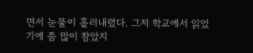면서 눈물이 흘러내렸다. 그저 학교에서 읽었기에 좀 많이 참았지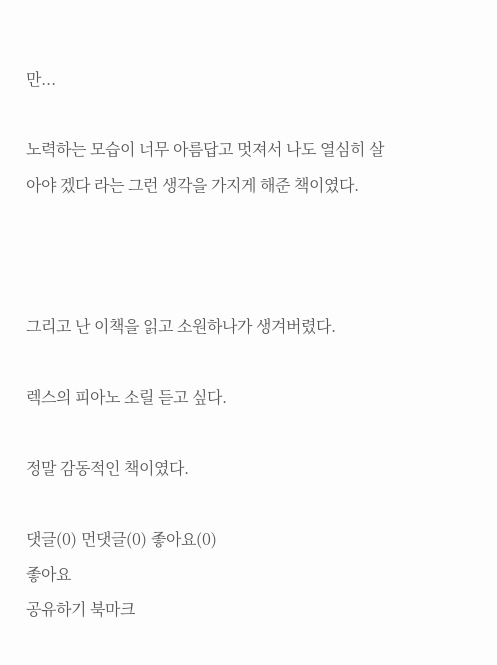만...

노력하는 모습이 너무 아름답고 멋져서 나도 열심히 살아야 겠다 라는 그런 생각을 가지게 해준 책이였다.



그리고 난 이책을 읽고 소원하나가 생겨버렸다.

렉스의 피아노 소릴 듣고 싶다.

정말 감동적인 책이였다.

댓글(0) 먼댓글(0) 좋아요(0)
좋아요
공유하기 북마크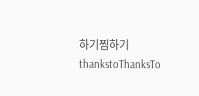하기찜하기 thankstoThanksTo